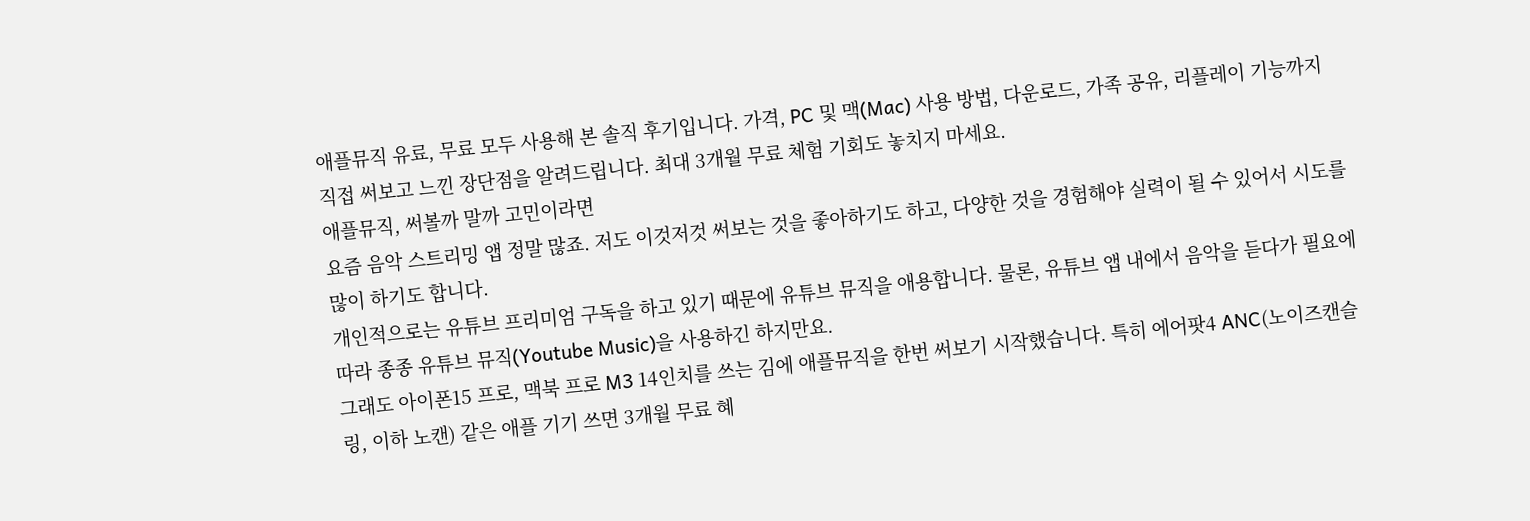애플뮤직 유료, 무료 모두 사용해 본 솔직 후기입니다. 가격, PC 및 맥(Mac) 사용 방법, 다운로드, 가족 공유, 리플레이 기능까지 직접 써보고 느낀 장단점을 알려드립니다. 최대 3개월 무료 체험 기회도 놓치지 마세요.
애플뮤직, 써볼까 말까 고민이라면
요즘 음악 스트리밍 앱 정말 많죠. 저도 이것저것 써보는 것을 좋아하기도 하고, 다양한 것을 경험해야 실력이 될 수 있어서 시도를 많이 하기도 합니다.
개인적으로는 유튜브 프리미엄 구독을 하고 있기 때문에 유튜브 뮤직을 애용합니다. 물론, 유튜브 앱 내에서 음악을 듣다가 필요에 따라 종종 유튜브 뮤직(Youtube Music)을 사용하긴 하지만요.
그래도 아이폰15 프로, 맥북 프로 M3 14인치를 쓰는 김에 애플뮤직을 한번 써보기 시작했습니다. 특히 에어팟4 ANC(노이즈캔슬링, 이하 노캔) 같은 애플 기기 쓰면 3개월 무료 혜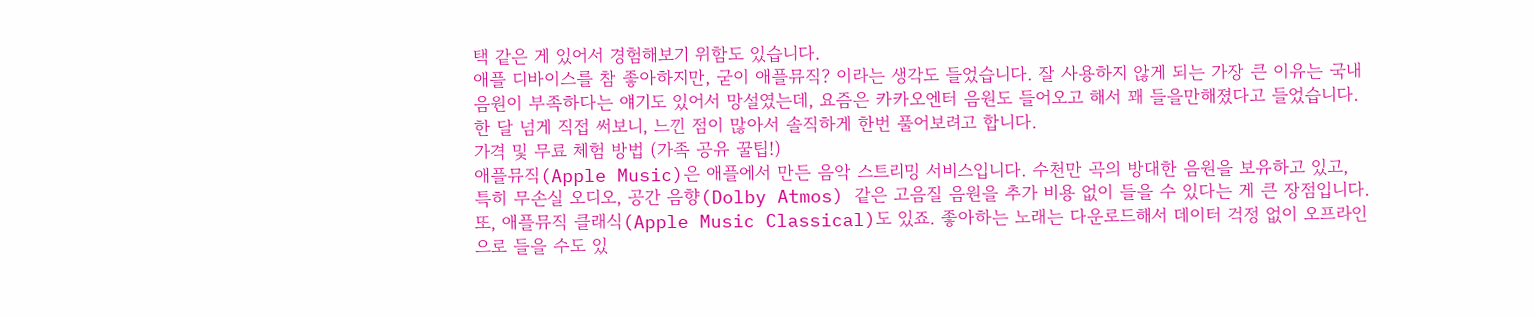택 같은 게 있어서 경험해보기 위함도 있습니다.
애플 디바이스를 참 좋아하지만, 굳이 애플뮤직? 이라는 생각도 들었습니다. 잘 사용하지 않게 되는 가장 큰 이유는 국내 음원이 부족하다는 얘기도 있어서 망설였는데, 요즘은 카카오엔터 음원도 들어오고 해서 꽤 들을만해졌다고 들었습니다. 한 달 넘게 직접 써보니, 느낀 점이 많아서 솔직하게 한번 풀어보려고 합니다.
가격 및 무료 체험 방법 (가족 공유 꿀팁!)
애플뮤직(Apple Music)은 애플에서 만든 음악 스트리밍 서비스입니다. 수천만 곡의 방대한 음원을 보유하고 있고, 특히 무손실 오디오, 공간 음향(Dolby Atmos) 같은 고음질 음원을 추가 비용 없이 들을 수 있다는 게 큰 장점입니다.
또, 애플뮤직 클래식(Apple Music Classical)도 있죠. 좋아하는 노래는 다운로드해서 데이터 걱정 없이 오프라인으로 들을 수도 있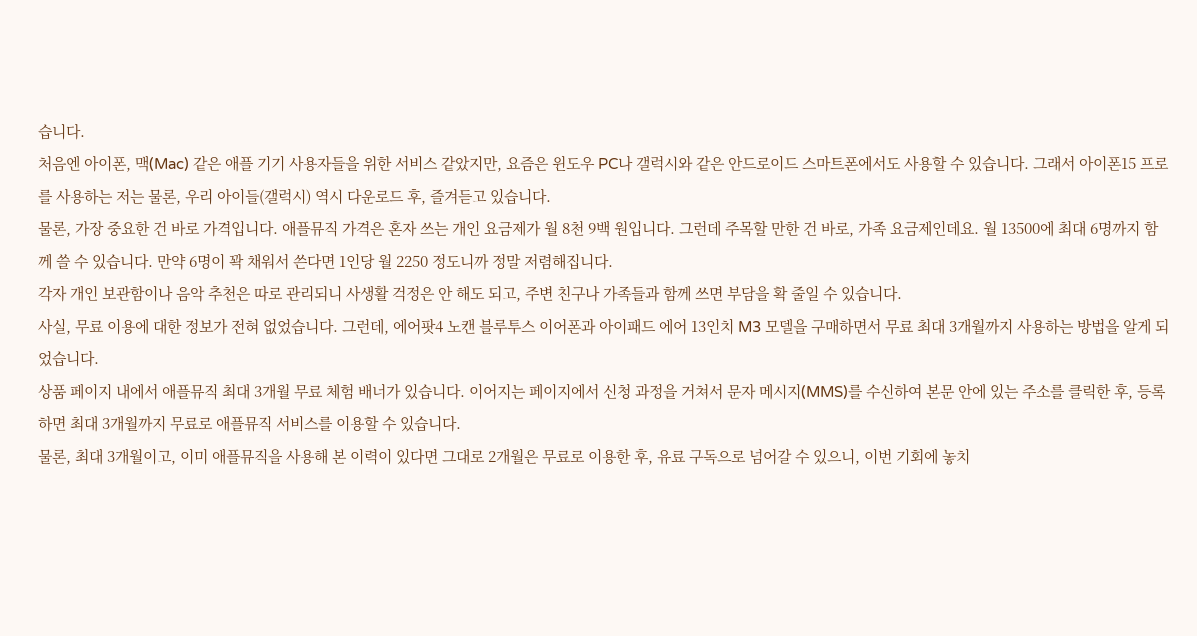습니다.
처음엔 아이폰, 맥(Mac) 같은 애플 기기 사용자들을 위한 서비스 같았지만, 요즘은 윈도우 PC나 갤럭시와 같은 안드로이드 스마트폰에서도 사용할 수 있습니다. 그래서 아이폰15 프로를 사용하는 저는 물론, 우리 아이들(갤럭시) 역시 다운로드 후, 즐겨듣고 있습니다.
물론, 가장 중요한 건 바로 가격입니다. 애플뮤직 가격은 혼자 쓰는 개인 요금제가 월 8천 9백 원입니다. 그런데 주목할 만한 건 바로, 가족 요금제인데요. 월 13500에 최대 6명까지 함께 쓸 수 있습니다. 만약 6명이 꽉 채워서 쓴다면 1인당 월 2250 정도니까 정말 저렴해집니다.
각자 개인 보관함이나 음악 추천은 따로 관리되니 사생활 걱정은 안 해도 되고, 주변 친구나 가족들과 함께 쓰면 부담을 확 줄일 수 있습니다.
사실, 무료 이용에 대한 정보가 전혀 없었습니다. 그런데, 에어팟4 노캔 블루투스 이어폰과 아이패드 에어 13인치 M3 모델을 구매하면서 무료 최대 3개월까지 사용하는 방법을 알게 되었습니다.
상품 페이지 내에서 애플뮤직 최대 3개월 무료 체험 배너가 있습니다. 이어지는 페이지에서 신청 과정을 거쳐서 문자 메시지(MMS)를 수신하여 본문 안에 있는 주소를 클릭한 후, 등록하면 최대 3개월까지 무료로 애플뮤직 서비스를 이용할 수 있습니다.
물론, 최대 3개월이고, 이미 애플뮤직을 사용해 본 이력이 있다면 그대로 2개월은 무료로 이용한 후, 유료 구독으로 넘어갈 수 있으니, 이번 기회에 놓치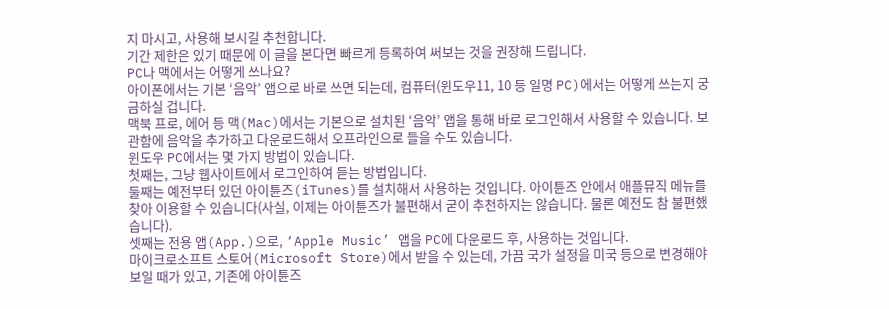지 마시고, 사용해 보시길 추천합니다.
기간 제한은 있기 때문에 이 글을 본다면 빠르게 등록하여 써보는 것을 권장해 드립니다.
PC나 맥에서는 어떻게 쓰나요?
아이폰에서는 기본 ‘음악’ 앱으로 바로 쓰면 되는데, 컴퓨터(윈도우11, 10 등 일명 PC)에서는 어떻게 쓰는지 궁금하실 겁니다.
맥북 프로, 에어 등 맥(Mac)에서는 기본으로 설치된 ‘음악’ 앱을 통해 바로 로그인해서 사용할 수 있습니다. 보관함에 음악을 추가하고 다운로드해서 오프라인으로 들을 수도 있습니다.
윈도우 PC에서는 몇 가지 방법이 있습니다.
첫째는, 그냥 웹사이트에서 로그인하여 듣는 방법입니다.
둘째는 예전부터 있던 아이튠즈(iTunes)를 설치해서 사용하는 것입니다. 아이튠즈 안에서 애플뮤직 메뉴를 찾아 이용할 수 있습니다(사실, 이제는 아이튠즈가 불편해서 굳이 추천하지는 않습니다. 물론 예전도 참 불편했습니다).
셋째는 전용 앱(App.)으로, ‘Apple Music’ 앱을 PC에 다운로드 후, 사용하는 것입니다.
마이크로소프트 스토어(Microsoft Store)에서 받을 수 있는데, 가끔 국가 설정을 미국 등으로 변경해야 보일 때가 있고, 기존에 아이튠즈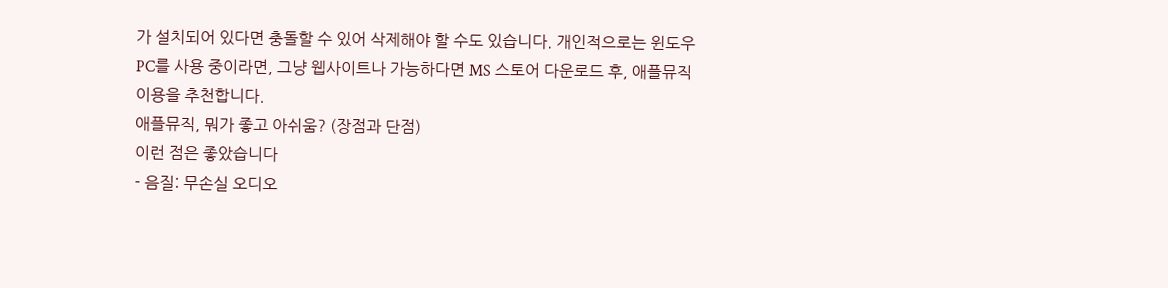가 설치되어 있다면 충돌할 수 있어 삭제해야 할 수도 있습니다. 개인적으로는 윈도우 PC를 사용 중이라면, 그냥 웹사이트나 가능하다면 MS 스토어 다운로드 후, 애플뮤직 이용을 추천합니다.
애플뮤직, 뭐가 좋고 아쉬움? (장점과 단점)
이런 점은 좋았습니다
- 음질: 무손실 오디오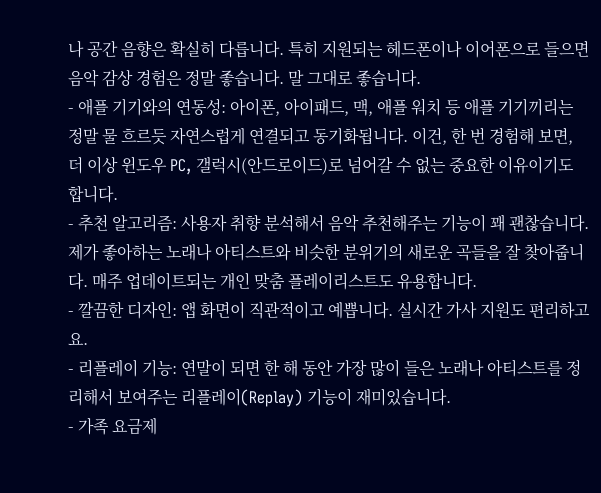나 공간 음향은 확실히 다릅니다. 특히 지원되는 헤드폰이나 이어폰으로 들으면 음악 감상 경험은 정말 좋습니다. 말 그대로 좋습니다.
- 애플 기기와의 연동성: 아이폰, 아이패드, 맥, 애플 워치 등 애플 기기끼리는 정말 물 흐르듯 자연스럽게 연결되고 동기화됩니다. 이건, 한 번 경험해 보면, 더 이상 윈도우 PC, 갤럭시(안드로이드)로 넘어갈 수 없는 중요한 이유이기도 합니다.
- 추천 알고리즘: 사용자 취향 분석해서 음악 추천해주는 기능이 꽤 괜찮습니다. 제가 좋아하는 노래나 아티스트와 비슷한 분위기의 새로운 곡들을 잘 찾아줍니다. 매주 업데이트되는 개인 맞춤 플레이리스트도 유용합니다.
- 깔끔한 디자인: 앱 화면이 직관적이고 예쁩니다. 실시간 가사 지원도 편리하고요.
- 리플레이 기능: 연말이 되면 한 해 동안 가장 많이 들은 노래나 아티스트를 정리해서 보여주는 리플레이(Replay) 기능이 재미있습니다.
- 가족 요금제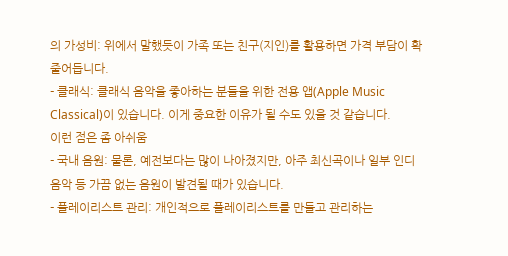의 가성비: 위에서 말했듯이 가족 또는 친구(지인)를 활용하면 가격 부담이 확 줄어듭니다.
- 클래식: 클래식 음악을 좋아하는 분들을 위한 전용 앱(Apple Music Classical)이 있습니다. 이게 중요한 이유가 될 수도 있을 것 같습니다.
이런 점은 좀 아쉬움
- 국내 음원: 물론, 예전보다는 많이 나아졌지만, 아주 최신곡이나 일부 인디 음악 등 가끔 없는 음원이 발견될 때가 있습니다.
- 플레이리스트 관리: 개인적으로 플레이리스트를 만들고 관리하는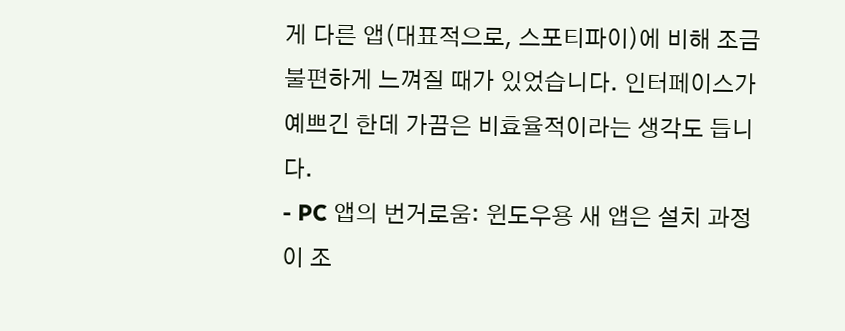게 다른 앱(대표적으로, 스포티파이)에 비해 조금 불편하게 느껴질 때가 있었습니다. 인터페이스가 예쁘긴 한데 가끔은 비효율적이라는 생각도 듭니다.
- PC 앱의 번거로움: 윈도우용 새 앱은 설치 과정이 조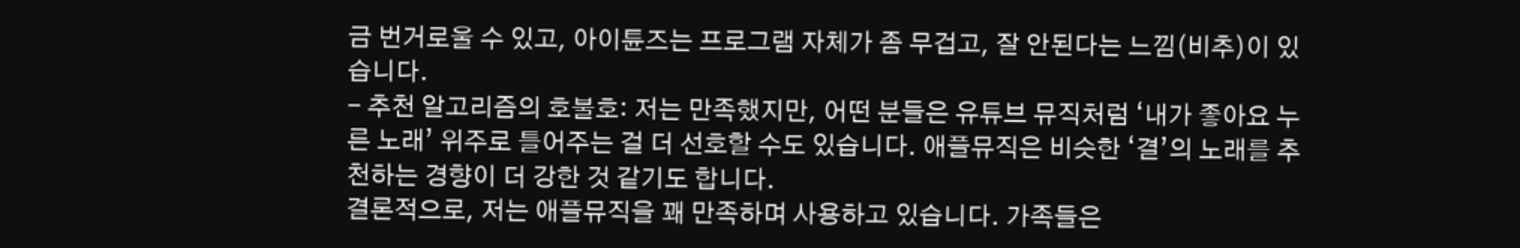금 번거로울 수 있고, 아이튠즈는 프로그램 자체가 좀 무겁고, 잘 안된다는 느낌(비추)이 있습니다.
- 추천 알고리즘의 호불호: 저는 만족했지만, 어떤 분들은 유튜브 뮤직처럼 ‘내가 좋아요 누른 노래’ 위주로 틀어주는 걸 더 선호할 수도 있습니다. 애플뮤직은 비슷한 ‘결’의 노래를 추천하는 경향이 더 강한 것 같기도 합니다.
결론적으로, 저는 애플뮤직을 꽤 만족하며 사용하고 있습니다. 가족들은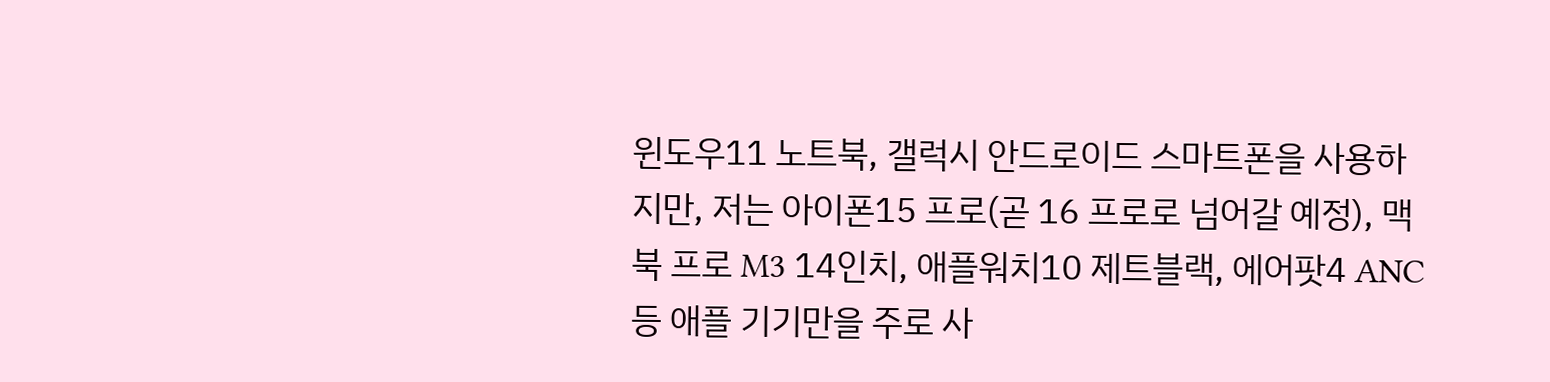윈도우11 노트북, 갤럭시 안드로이드 스마트폰을 사용하지만, 저는 아이폰15 프로(곧 16 프로로 넘어갈 예정), 맥북 프로 M3 14인치, 애플워치10 제트블랙, 에어팟4 ANC 등 애플 기기만을 주로 사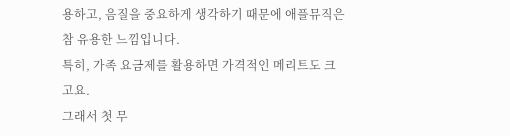용하고, 음질을 중요하게 생각하기 때문에 애플뮤직은 참 유용한 느낌입니다.
특히, 가족 요금제를 활용하면 가격적인 메리트도 크고요.
그래서 첫 무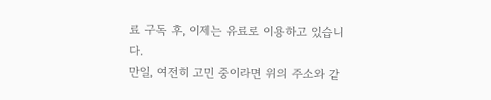료 구독 후, 이제는 유료로 이용하고 있습니다.
만일, 여전히 고민 중이라면 위의 주소와 같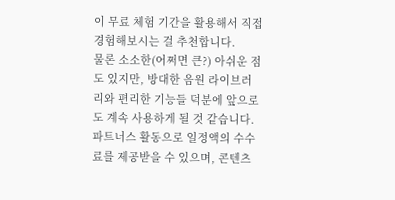이 무료 체험 기간을 활용해서 직접 경험해보시는 걸 추천합니다.
물론 소소한(어쩌면 큰?) 아쉬운 점도 있지만, 방대한 음원 라이브러리와 편리한 기능들 덕분에 앞으로도 계속 사용하게 될 것 같습니다.
파트너스 활동으로 일정액의 수수료를 제공받을 수 있으며, 콘텐츠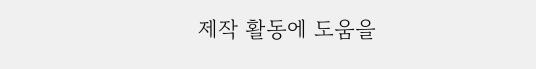제작 활동에 도움을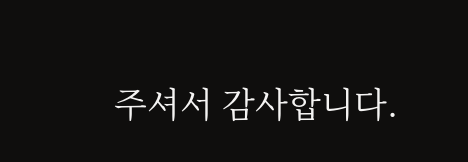주셔서 감사합니다.